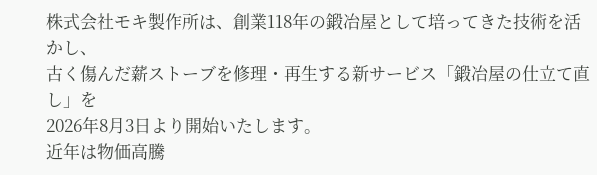株式会社モキ製作所は、創業118年の鍛冶屋として培ってきた技術を活かし、
古く傷んだ薪ストーブを修理・再生する新サービス「鍛冶屋の仕立て直し」を
2026年8月3日より開始いたします。
近年は物価高騰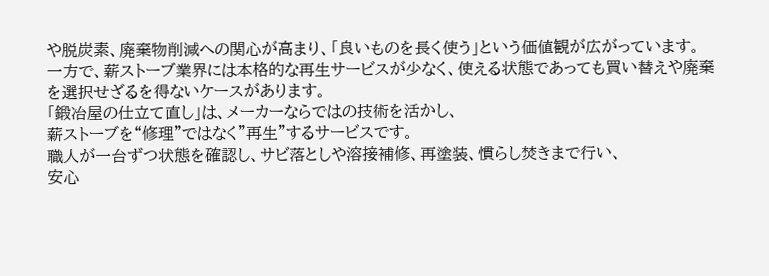や脱炭素、廃棄物削減への関心が高まり、「良いものを長く使う」という価値観が広がっています。
一方で、薪ストーブ業界には本格的な再生サービスが少なく、使える状態であっても買い替えや廃棄を選択せざるを得ないケースがあります。
「鍛冶屋の仕立て直し」は、メーカーならではの技術を活かし、
薪ストーブを“修理”ではなく”再生”するサービスです。
職人が一台ずつ状態を確認し、サビ落としや溶接補修、再塗装、慣らし焚きまで行い、
安心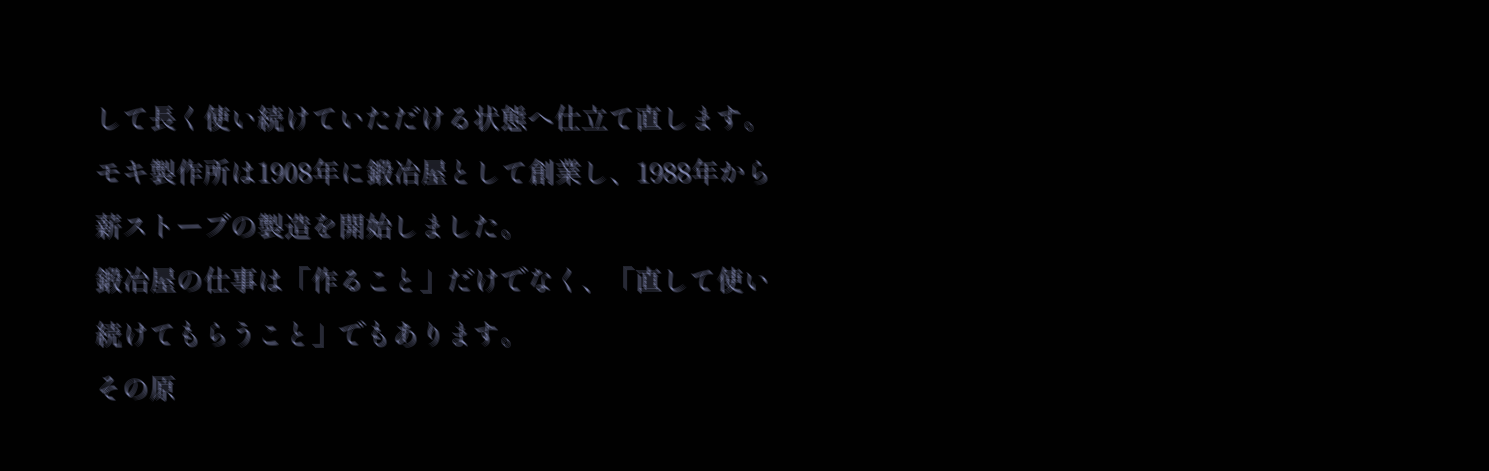して長く使い続けていただける状態へ仕立て直します。
モキ製作所は1908年に鍛冶屋として創業し、1988年から薪ストーブの製造を開始しました。
鍛冶屋の仕事は「作ること」だけでなく、「直して使い続けてもらうこと」でもあります。
その原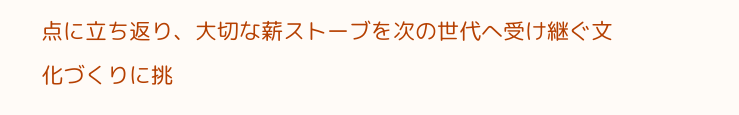点に立ち返り、大切な薪ストーブを次の世代へ受け継ぐ文化づくりに挑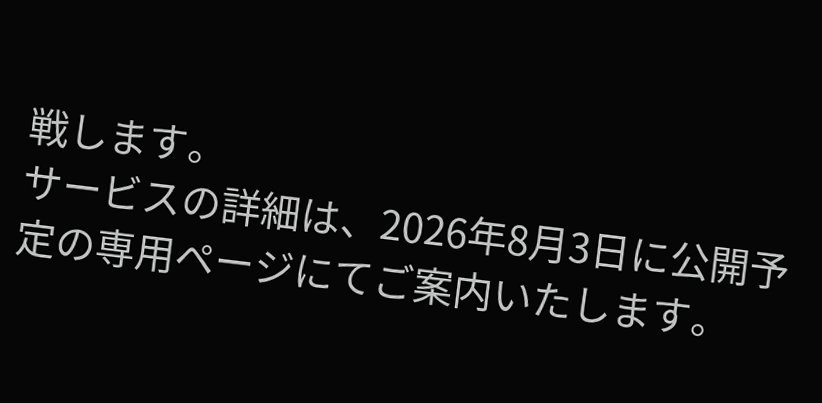戦します。
サービスの詳細は、2026年8月3日に公開予定の専用ページにてご案内いたします。